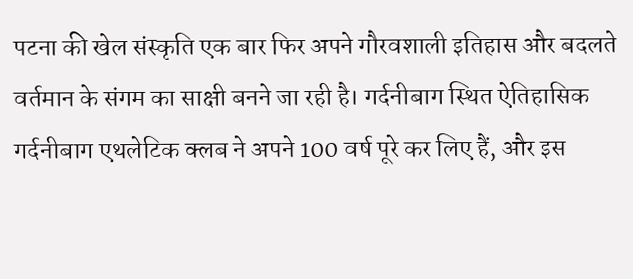पटना की खेल संस्कृति एक बार फिर अपने गौरवशाली इतिहास और बदलते वर्तमान के संगम का साक्षी बनने जा रही है। गर्दनीबाग स्थित ऐतिहासिक गर्दनीबाग एथलेटिक क्लब ने अपने 100 वर्ष पूरे कर लिए हैं, और इस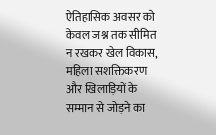ऐतिहासिक अवसर को केवल जश्न तक सीमित न रखकर खेल विकास, महिला सशक्तिकरण और खिलाड़ियों के सम्मान से जोड़ने का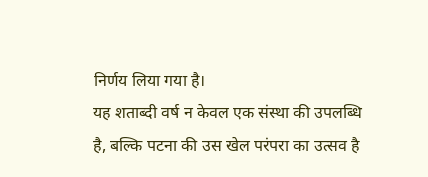निर्णय लिया गया है।
यह शताब्दी वर्ष न केवल एक संस्था की उपलब्धि है, बल्कि पटना की उस खेल परंपरा का उत्सव है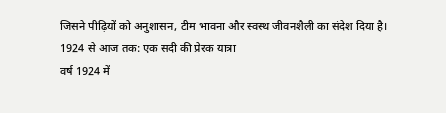जिसने पीढ़ियों को अनुशासन, टीम भावना और स्वस्थ जीवनशैली का संदेश दिया है।
1924 से आज तक: एक सदी की प्रेरक यात्रा
वर्ष 1924 में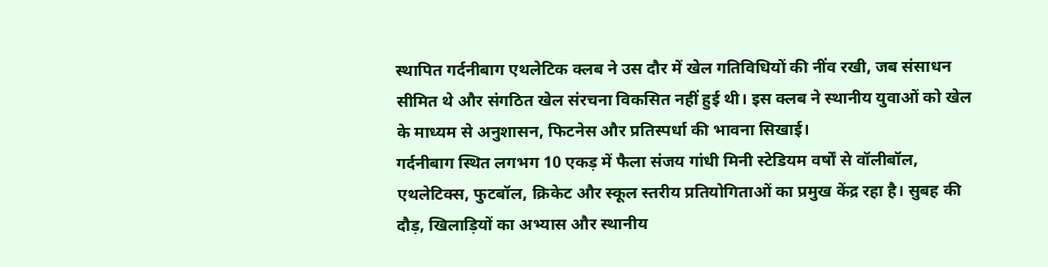स्थापित गर्दनीबाग एथलेटिक क्लब ने उस दौर में खेल गतिविधियों की नींव रखी, जब संसाधन सीमित थे और संगठित खेल संरचना विकसित नहीं हुई थी। इस क्लब ने स्थानीय युवाओं को खेल के माध्यम से अनुशासन, फिटनेस और प्रतिस्पर्धा की भावना सिखाई।
गर्दनीबाग स्थित लगभग 10 एकड़ में फैला संजय गांधी मिनी स्टेडियम वर्षों से वॉलीबॉल, एथलेटिक्स, फुटबॉल, क्रिकेट और स्कूल स्तरीय प्रतियोगिताओं का प्रमुख केंद्र रहा है। सुबह की दौड़, खिलाड़ियों का अभ्यास और स्थानीय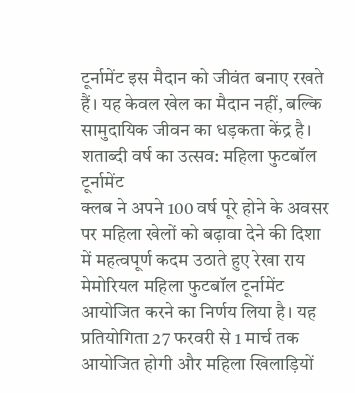टूर्नामेंट इस मैदान को जीवंत बनाए रखते हैं। यह केवल खेल का मैदान नहीं, बल्कि सामुदायिक जीवन का धड़कता केंद्र है।
शताब्दी वर्ष का उत्सव: महिला फुटबॉल टूर्नामेंट
क्लब ने अपने 100 वर्ष पूरे होने के अवसर पर महिला खेलों को बढ़ावा देने की दिशा में महत्वपूर्ण कदम उठाते हुए रेखा राय मेमोरियल महिला फुटबॉल टूर्नामेंट आयोजित करने का निर्णय लिया है। यह प्रतियोगिता 27 फरवरी से 1 मार्च तक आयोजित होगी और महिला खिलाड़ियों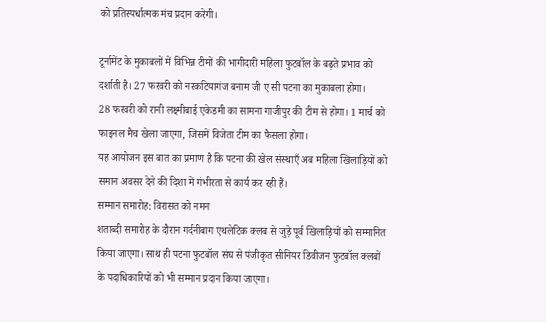को प्रतिस्पर्धात्मक मंच प्रदान करेगी।

टूर्नामेंट के मुकाबलों में विभिन्न टीमों की भागीदारी महिला फुटबॉल के बढ़ते प्रभाव को दर्शाती है। 27 फरवरी को नरकटियागंज बनाम जी ए सी पटना का मुकाबला होगा।
28 फरवरी को रानी लक्ष्मीबाई एकेडमी का सामना गाजीपुर की टीम से होगा। 1 मार्च को फाइनल मैच खेला जाएगा, जिसमें विजेता टीम का फैसला होगा।
यह आयोजन इस बात का प्रमाण है कि पटना की खेल संस्थाएँ अब महिला खिलाड़ियों को समान अवसर देने की दिशा में गंभीरता से कार्य कर रही हैं।
सम्मान समारोह: विरासत को नमन
शताब्दी समारोह के दौरान गर्दनीबाग एथलेटिक क्लब से जुड़े पूर्व खिलाड़ियों को सम्मानित किया जाएगा। साथ ही पटना फुटबॉल संघ से पंजीकृत सीनियर डिवीजन फुटबॉल क्लबों के पदाधिकारियों को भी सम्मान प्रदान किया जाएगा।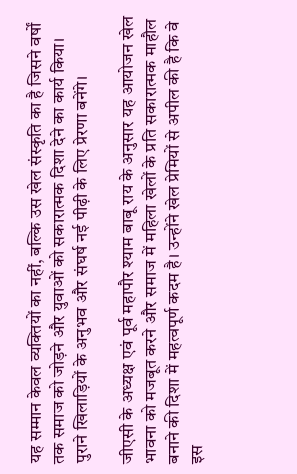यह सम्मान केवल व्यक्तियों का नहीं, बल्कि उस खेल संस्कृति का है जिसने वर्षों तक समाज को जोड़ने और युवाओं को सकारात्मक दिशा देने का कार्य किया। पुराने खिलाड़ियों के अनुभव और संघर्ष नई पीढ़ी के लिए प्रेरणा बनेंगे।

जीएसी के अध्यक्ष एवं पूर्व महापौर श्याम बाबू राय के अनुसार यह आयोजन खेल भावना को मजबूत करने और समाज में महिला खेलों के प्रति सकारात्मक माहौल बनाने की दिशा में महत्वपूर्ण कदम है। उन्होंने खेल प्रेमियों से अपील की है कि वे इस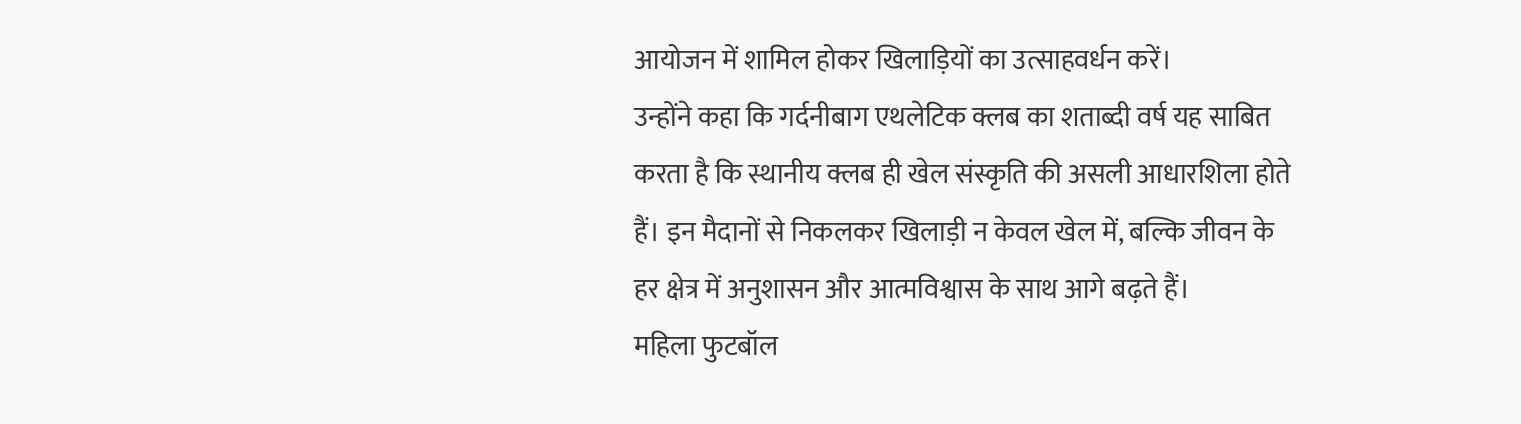आयोजन में शामिल होकर खिलाड़ियों का उत्साहवर्धन करें।
उन्होंने कहा कि गर्दनीबाग एथलेटिक क्लब का शताब्दी वर्ष यह साबित करता है कि स्थानीय क्लब ही खेल संस्कृति की असली आधारशिला होते हैं। इन मैदानों से निकलकर खिलाड़ी न केवल खेल में, बल्कि जीवन के हर क्षेत्र में अनुशासन और आत्मविश्वास के साथ आगे बढ़ते हैं।
महिला फुटबॉल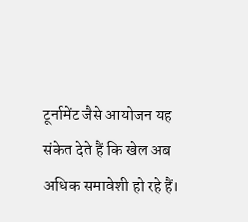टूर्नामेंट जैसे आयोजन यह संकेत देते हैं कि खेल अब अधिक समावेशी हो रहे हैं।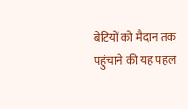बेटियों को मैदान तक पहुंचाने की यह पहल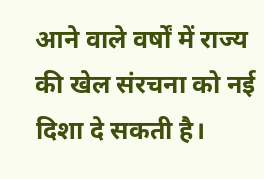आने वाले वर्षों में राज्य की खेल संरचना को नई दिशा दे सकती है।